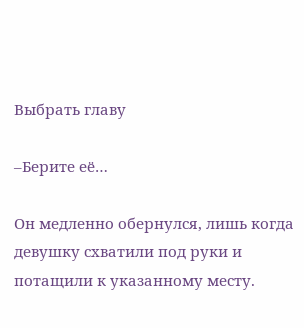Выбрать главу

–Берите её…

Он медленно обернулся, лишь когда девушку схватили под руки и потащили к указанному месту.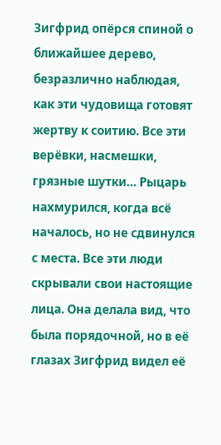Зигфрид опёрся спиной о ближайшее дерево, безразлично наблюдая, как эти чудовища готовят жертву к соитию. Все эти верёвки, насмешки, грязные шутки… Рыцарь нахмурился, когда всё началось, но не сдвинулся с места. Все эти люди скрывали свои настоящие лица. Она делала вид, что была порядочной, но в её глазах Зигфрид видел её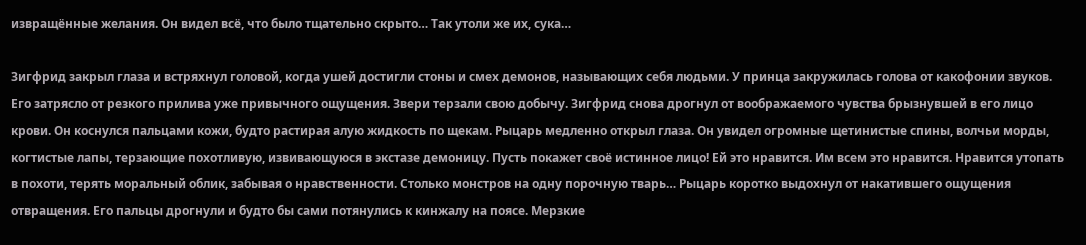извращённые желания. Он видел всё, что было тщательно скрыто… Так утоли же их, сука…

Зигфрид закрыл глаза и встряхнул головой, когда ушей достигли стоны и смех демонов, называющих себя людьми. У принца закружилась голова от какофонии звуков. Его затрясло от резкого прилива уже привычного ощущения. Звери терзали свою добычу. Зигфрид снова дрогнул от воображаемого чувства брызнувшей в его лицо крови. Он коснулся пальцами кожи, будто растирая алую жидкость по щекам. Рыцарь медленно открыл глаза. Он увидел огромные щетинистые спины, волчьи морды, когтистые лапы, терзающие похотливую, извивающуюся в экстазе демоницу. Пусть покажет своё истинное лицо! Ей это нравится. Им всем это нравится. Нравится утопать в похоти, терять моральный облик, забывая о нравственности. Столько монстров на одну порочную тварь… Рыцарь коротко выдохнул от накатившего ощущения отвращения. Его пальцы дрогнули и будто бы сами потянулись к кинжалу на поясе. Мерзкие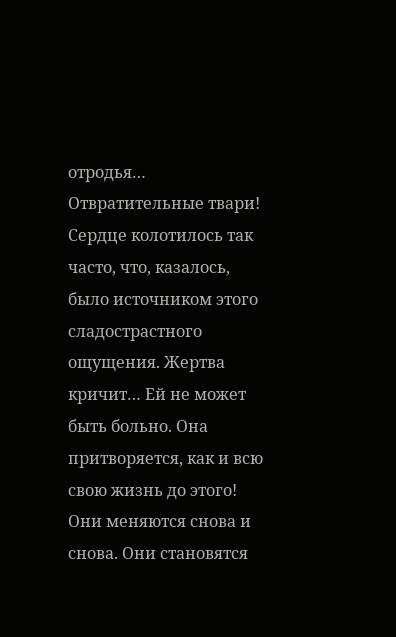отродья… Отвратительные твари! Сердце колотилось так часто, что, казалось, было источником этого сладострастного ощущения. Жертва кричит… Ей не может быть больно. Она притворяется, как и всю свою жизнь до этого! Они меняются снова и снова. Они становятся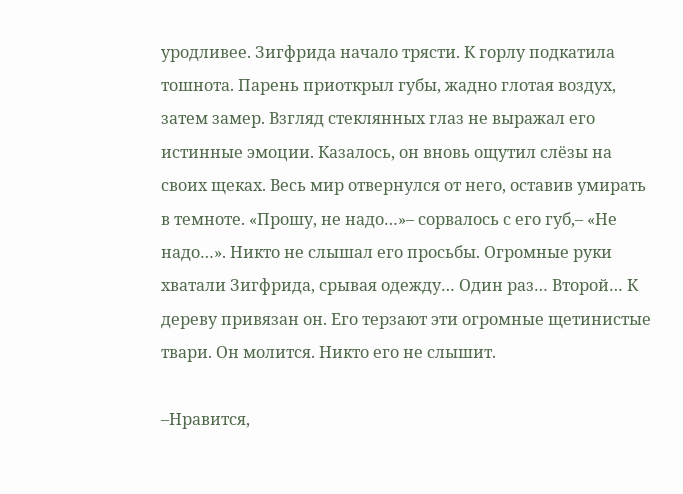уродливее. Зигфрида начало трясти. К горлу подкатила тошнота. Парень приоткрыл губы, жадно глотая воздух, затем замер. Взгляд стеклянных глаз не выражал его истинные эмоции. Казалось, он вновь ощутил слёзы на своих щеках. Весь мир отвернулся от него, оставив умирать в темноте. «Прошу, не надо…»– сорвалось с его губ,– «Не надо…». Никто не слышал его просьбы. Огромные руки хватали Зигфрида, срывая одежду… Один раз… Второй… К дереву привязан он. Его терзают эти огромные щетинистые твари. Он молится. Никто его не слышит.

–Нравится,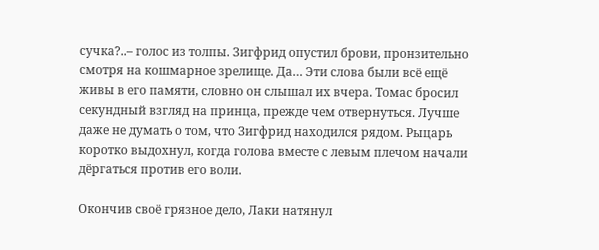сучка?..– голос из толпы. Зигфрид опустил брови, пронзительно смотря на кошмарное зрелище. Да… Эти слова были всё ещё живы в его памяти, словно он слышал их вчера. Томас бросил секундный взгляд на принца, прежде чем отвернуться. Лучше даже не думать о том, что Зигфрид находился рядом. Рыцарь коротко выдохнул, когда голова вместе с левым плечом начали дёргаться против его воли.

Окончив своё грязное дело, Лаки натянул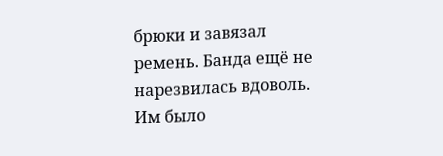брюки и завязал ремень. Банда ещё не нарезвилась вдоволь. Им было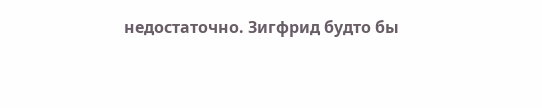недостаточно. Зигфрид будто бы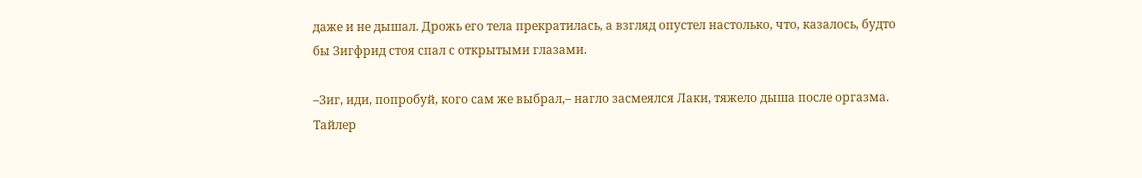даже и не дышал. Дрожь его тела прекратилась, а взгляд опустел настолько, что, казалось, будто бы Зигфрид стоя спал с открытыми глазами.

–Зиг, иди, попробуй, кого сам же выбрал,– нагло засмеялся Лаки, тяжело дыша после оргазма. Тайлер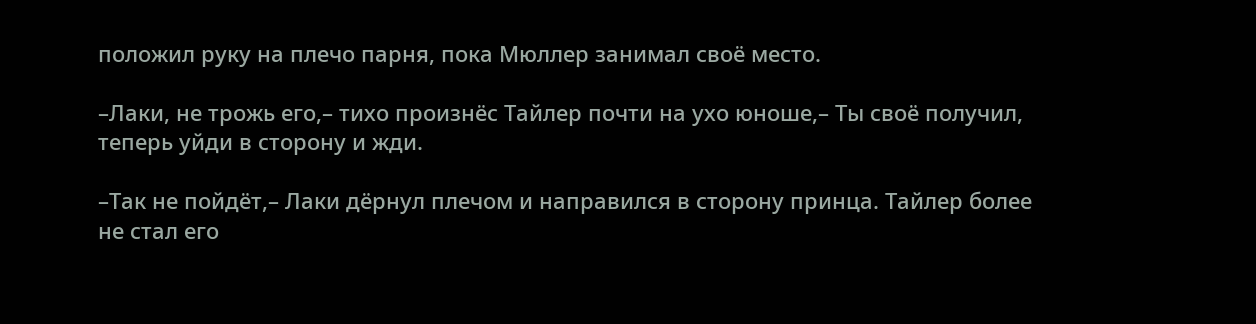положил руку на плечо парня, пока Мюллер занимал своё место.

–Лаки, не трожь его,– тихо произнёс Тайлер почти на ухо юноше,– Ты своё получил, теперь уйди в сторону и жди.

–Так не пойдёт,– Лаки дёрнул плечом и направился в сторону принца. Тайлер более не стал его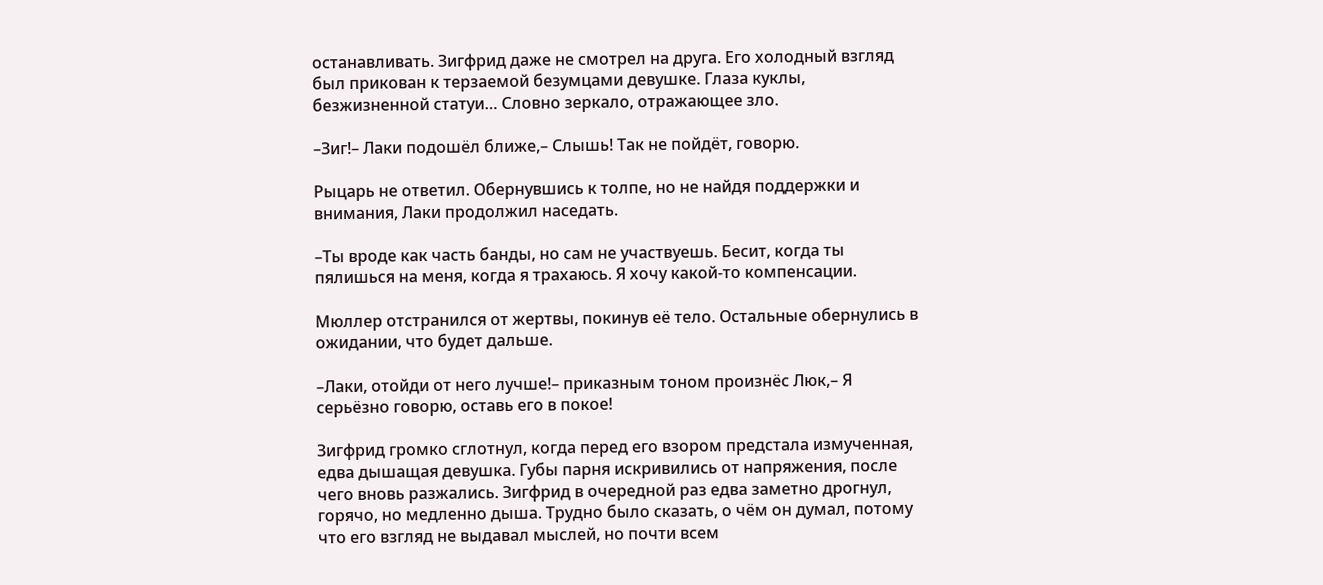останавливать. Зигфрид даже не смотрел на друга. Его холодный взгляд был прикован к терзаемой безумцами девушке. Глаза куклы, безжизненной статуи… Словно зеркало, отражающее зло.

–Зиг!– Лаки подошёл ближе,– Слышь! Так не пойдёт, говорю.

Рыцарь не ответил. Обернувшись к толпе, но не найдя поддержки и внимания, Лаки продолжил наседать.

–Ты вроде как часть банды, но сам не участвуешь. Бесит, когда ты пялишься на меня, когда я трахаюсь. Я хочу какой-то компенсации.

Мюллер отстранился от жертвы, покинув её тело. Остальные обернулись в ожидании, что будет дальше.

–Лаки, отойди от него лучше!– приказным тоном произнёс Люк,– Я серьёзно говорю, оставь его в покое!

Зигфрид громко сглотнул, когда перед его взором предстала измученная, едва дышащая девушка. Губы парня искривились от напряжения, после чего вновь разжались. Зигфрид в очередной раз едва заметно дрогнул, горячо, но медленно дыша. Трудно было сказать, о чём он думал, потому что его взгляд не выдавал мыслей, но почти всем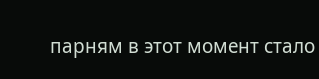парням в этот момент стало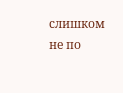слишком не по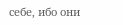себе, ибо они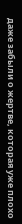даже забыли о жертве, которая уже плохо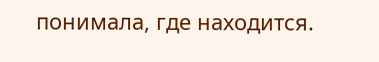понимала, где находится.